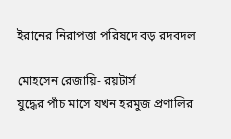ইরানের নিরাপত্তা পরিষদে বড় রদবদল

মোহসেন রেজায়ি- রয়টার্স
যুদ্ধের পাঁচ মাসে যখন হরমুজ প্রণালির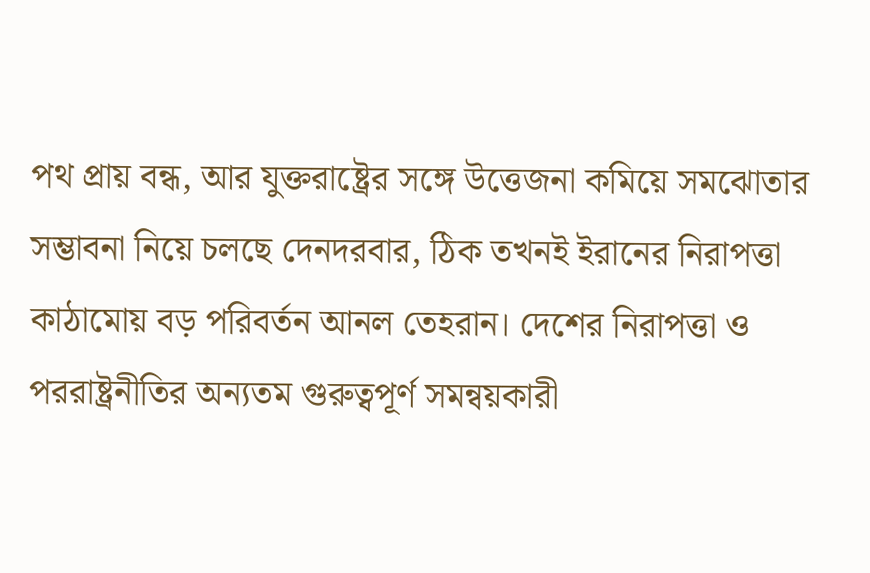পথ প্রায় বন্ধ, আর যুক্তরাষ্ট্রের সঙ্গে উত্তেজনা কমিয়ে সমঝোতার সম্ভাবনা নিয়ে চলছে দেনদরবার, ঠিক তখনই ইরানের নিরাপত্তা কাঠামোয় বড় পরিবর্তন আনল তেহরান। দেশের নিরাপত্তা ও পররাষ্ট্রনীতির অন্যতম গুরুত্বপূর্ণ সমন্বয়কারী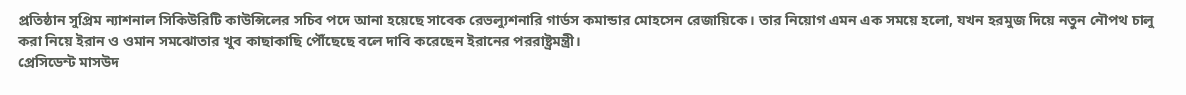প্রতিষ্ঠান সুপ্রিম ন্যাশনাল সিকিউরিটি কাউন্সিলের সচিব পদে আনা হয়েছে সাবেক রেভল্যুশনারি গার্ডস কমান্ডার মোহসেন রেজায়িকে। তার নিয়োগ এমন এক সময়ে হলো, যখন হরমুজ দিয়ে নতুন নৌপথ চালু করা নিয়ে ইরান ও ওমান সমঝোতার খুব কাছাকাছি পৌঁছেছে বলে দাবি করেছেন ইরানের পররাষ্ট্রমন্ত্রী।
প্রেসিডেন্ট মাসউদ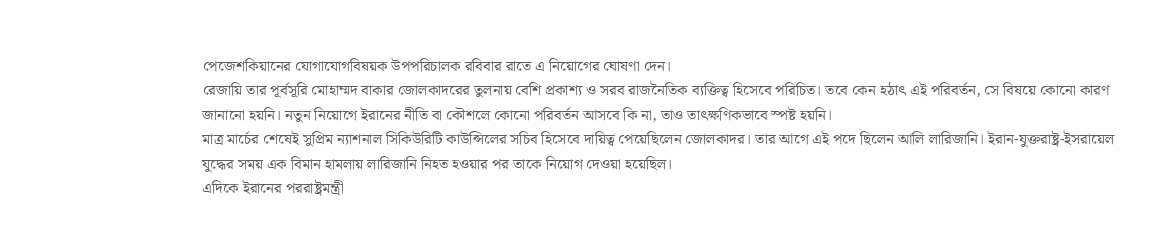পেজেশকিয়ানের যোগাযোগবিষয়ক উপপরিচালক রবিবার রাতে এ নিয়োগের ঘোষণা দেন।
রেজায়ি তার পূর্বসূরি মোহাম্মদ বাকার জোলকাদরের তুলনায় বেশি প্রকাশ্য ও সরব রাজনৈতিক ব্যক্তিত্ব হিসেবে পরিচিত। তবে কেন হঠাৎ এই পরিবর্তন, সে বিষয়ে কোনো কারণ জানানো হয়নি। নতুন নিয়োগে ইরানের নীতি বা কৌশলে কোনো পরিবর্তন আসবে কি না, তাও তাৎক্ষণিকভাবে স্পষ্ট হয়নি।
মাত্র মার্চের শেষেই সুপ্রিম ন্যাশনাল সিকিউরিটি কাউন্সিলের সচিব হিসেবে দায়িত্ব পেয়েছিলেন জোলকাদর। তার আগে এই পদে ছিলেন আলি লারিজানি। ইরান-যুক্তরাষ্ট্র-ইসরায়েল যুদ্ধের সময় এক বিমান হামলায় লারিজানি নিহত হওয়ার পর তাকে নিয়োগ দেওয়া হয়েছিল।
এদিকে ইরানের পররাষ্ট্রমন্ত্রী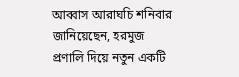আব্বাস আরাঘচি শনিবার জানিয়েছেন, হরমুজ প্রণালি দিয়ে নতুন একটি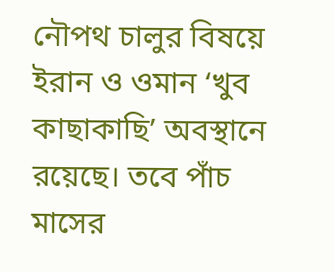নৌপথ চালুর বিষয়ে ইরান ও ওমান ‘খুব কাছাকাছি’ অবস্থানে রয়েছে। তবে পাঁচ মাসের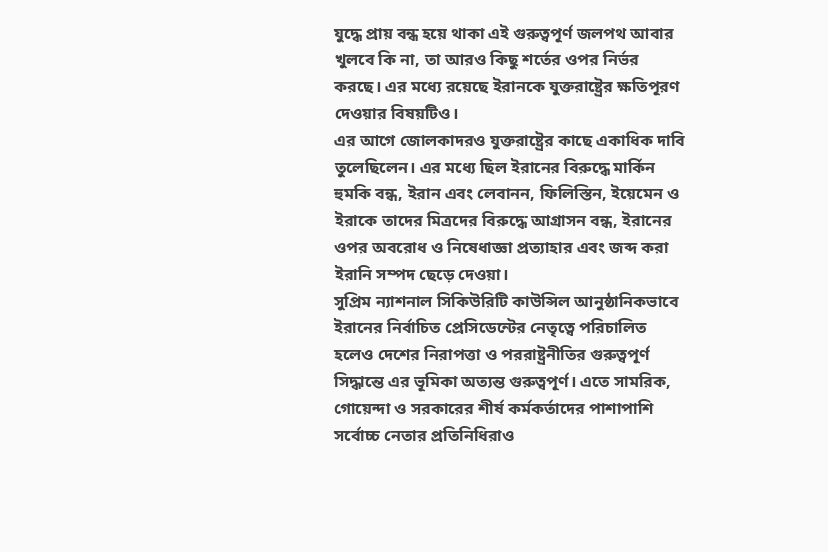যুদ্ধে প্রায় বন্ধ হয়ে থাকা এই গুরুত্বপূর্ণ জলপথ আবার খুলবে কি না, তা আরও কিছু শর্তের ওপর নির্ভর করছে। এর মধ্যে রয়েছে ইরানকে যুক্তরাষ্ট্রের ক্ষতিপূরণ দেওয়ার বিষয়টিও।
এর আগে জোলকাদরও যুক্তরাষ্ট্রের কাছে একাধিক দাবি তুলেছিলেন। এর মধ্যে ছিল ইরানের বিরুদ্ধে মার্কিন হুমকি বন্ধ, ইরান এবং লেবানন, ফিলিস্তিন, ইয়েমেন ও ইরাকে তাদের মিত্রদের বিরুদ্ধে আগ্রাসন বন্ধ, ইরানের ওপর অবরোধ ও নিষেধাজ্ঞা প্রত্যাহার এবং জব্দ করা ইরানি সম্পদ ছেড়ে দেওয়া।
সুপ্রিম ন্যাশনাল সিকিউরিটি কাউন্সিল আনুষ্ঠানিকভাবে ইরানের নির্বাচিত প্রেসিডেন্টের নেতৃত্বে পরিচালিত হলেও দেশের নিরাপত্তা ও পররাষ্ট্রনীতির গুরুত্বপূর্ণ সিদ্ধান্তে এর ভূমিকা অত্যন্ত গুরুত্বপূর্ণ। এতে সামরিক, গোয়েন্দা ও সরকারের শীর্ষ কর্মকর্তাদের পাশাপাশি সর্বোচ্চ নেতার প্রতিনিধিরাও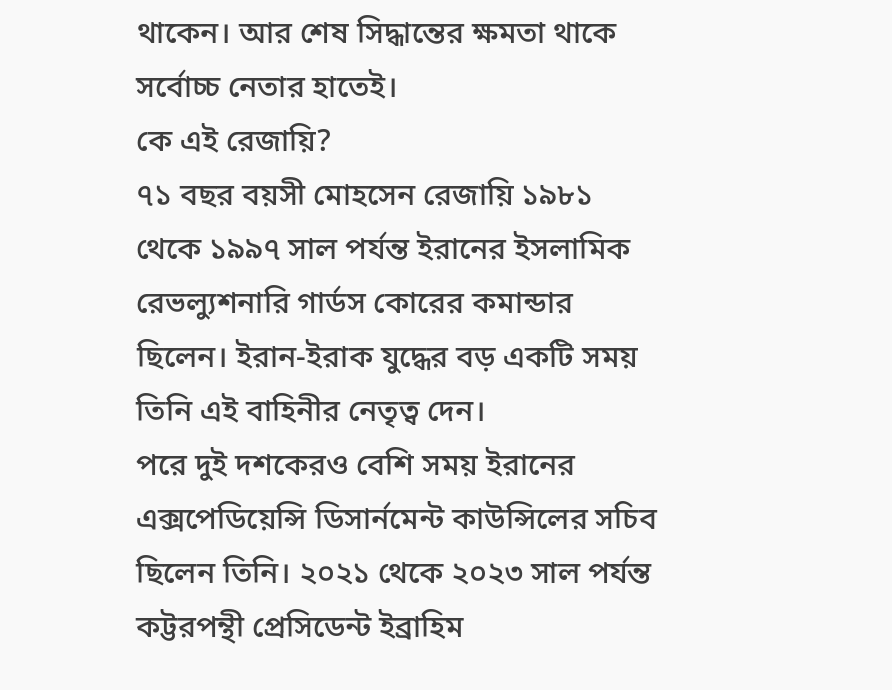থাকেন। আর শেষ সিদ্ধান্তের ক্ষমতা থাকে সর্বোচ্চ নেতার হাতেই।
কে এই রেজায়ি?
৭১ বছর বয়সী মোহসেন রেজায়ি ১৯৮১ থেকে ১৯৯৭ সাল পর্যন্ত ইরানের ইসলামিক রেভল্যুশনারি গার্ডস কোরের কমান্ডার ছিলেন। ইরান-ইরাক যুদ্ধের বড় একটি সময় তিনি এই বাহিনীর নেতৃত্ব দেন।
পরে দুই দশকেরও বেশি সময় ইরানের এক্সপেডিয়েন্সি ডিসার্নমেন্ট কাউন্সিলের সচিব ছিলেন তিনি। ২০২১ থেকে ২০২৩ সাল পর্যন্ত কট্টরপন্থী প্রেসিডেন্ট ইব্রাহিম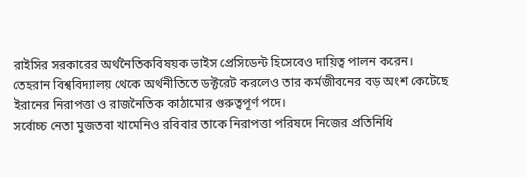রাইসির সরকারের অর্থনৈতিকবিষয়ক ভাইস প্রেসিডেন্ট হিসেবেও দায়িত্ব পালন করেন।
তেহরান বিশ্ববিদ্যালয় থেকে অর্থনীতিতে ডক্টরেট করলেও তার কর্মজীবনের বড় অংশ কেটেছে ইরানের নিরাপত্তা ও রাজনৈতিক কাঠামোর গুরুত্বপূর্ণ পদে।
সর্বোচ্চ নেতা মুজতবা খামেনিও রবিবার তাকে নিরাপত্তা পরিষদে নিজের প্রতিনিধি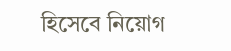হিসেবে নিয়োগ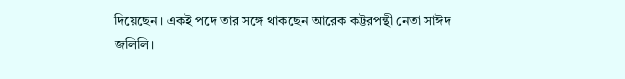দিয়েছেন। একই পদে তার সঙ্গে থাকছেন আরেক কট্টরপন্থী নেতা সাঈদ জলিলি।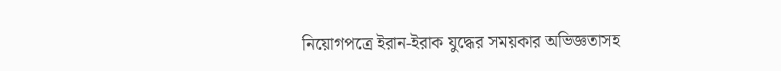নিয়োগপত্রে ইরান-ইরাক যুদ্ধের সময়কার অভিজ্ঞতাসহ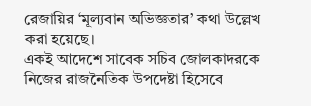রেজায়ির ‘মূল্যবান অভিজ্ঞতার’ কথা উল্লেখ করা হয়েছে।
একই আদেশে সাবেক সচিব জোলকাদরকে নিজের রাজনৈতিক উপদেষ্টা হিসেবে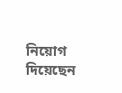নিয়োগ দিয়েছেন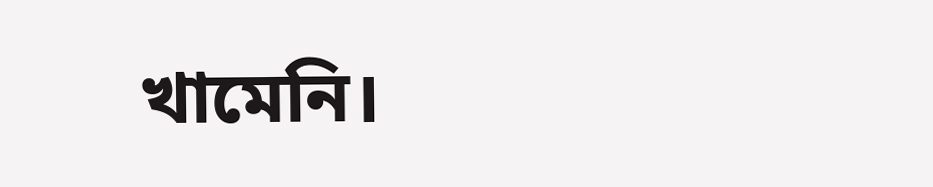খামেনি।